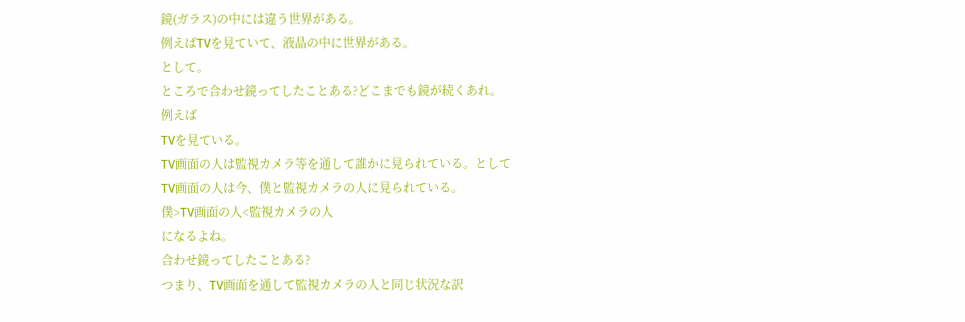鏡(ガラス)の中には違う世界がある。
例えばTVを見ていて、液晶の中に世界がある。
として。
ところで合わせ鏡ってしたことある?どこまでも鏡が続くあれ。
例えば
TVを見ている。
TV画面の人は監視カメラ等を通して誰かに見られている。として
TV画面の人は今、僕と監視カメラの人に見られている。
僕>TV画面の人<監視カメラの人
になるよね。
合わせ鏡ってしたことある?
つまり、TV画面を通して監視カメラの人と同じ状況な訳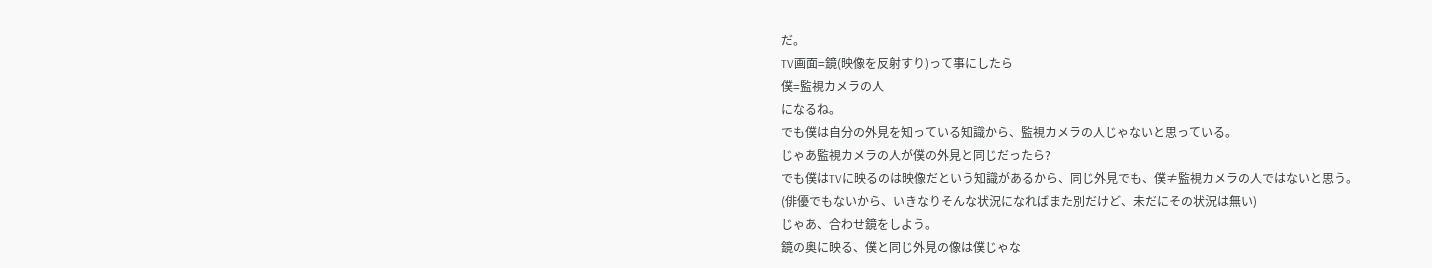だ。
TV画面=鏡(映像を反射すり)って事にしたら
僕=監視カメラの人
になるね。
でも僕は自分の外見を知っている知識から、監視カメラの人じゃないと思っている。
じゃあ監視カメラの人が僕の外見と同じだったら?
でも僕はTVに映るのは映像だという知識があるから、同じ外見でも、僕≠監視カメラの人ではないと思う。
(俳優でもないから、いきなりそんな状況になればまた別だけど、未だにその状況は無い)
じゃあ、合わせ鏡をしよう。
鏡の奥に映る、僕と同じ外見の像は僕じゃな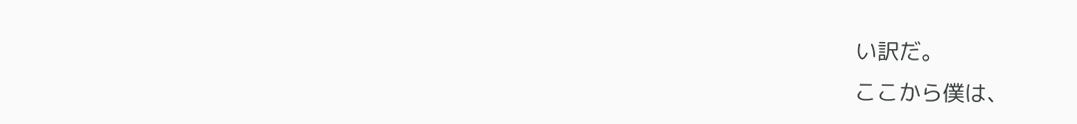い訳だ。
ここから僕は、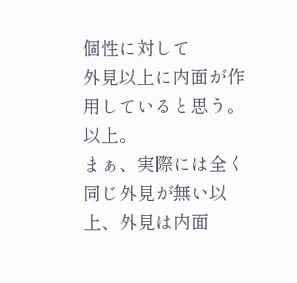個性に対して
外見以上に内面が作用していると思う。
以上。
まぁ、実際には全く同じ外見が無い以上、外見は内面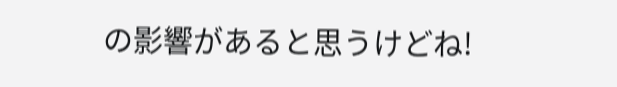の影響があると思うけどね!